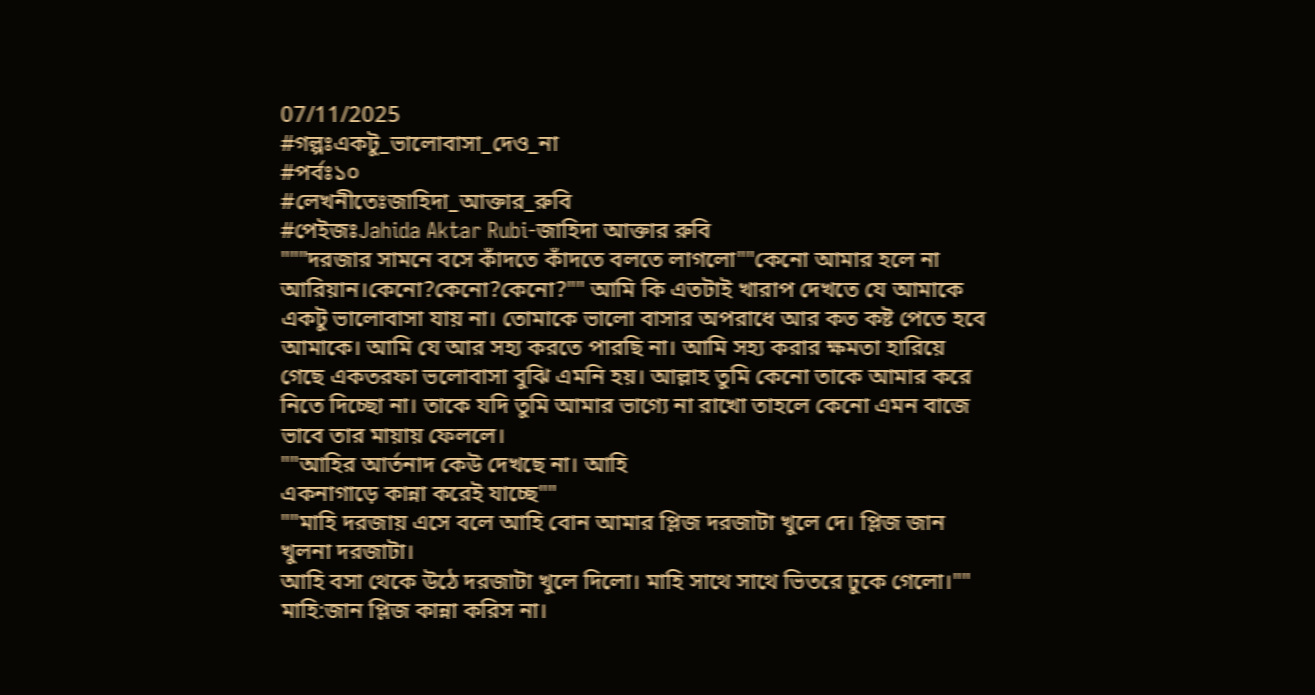07/11/2025
#গল্পঃএকটু_ভালোবাসা_দেও_না
#পর্বঃ১০
#লেখনীতেঃজাহিদা_আক্তার_রুবি
#পেইজঃJahida Aktar Rubi-জাহিদা আক্তার রুবি
"""দরজার সামনে বসে কাঁদতে কাঁদতে বলতে লাগলো""কেনো আমার হলে না আরিয়ান।কেনো?কেনো?কেনো?"" আমি কি এতটাই খারাপ দেখতে যে আমাকে একটু ভালোবাসা যায় না। তোমাকে ভালো বাসার অপরাধে আর কত কষ্ট পেতে হবে আমাকে। আমি যে আর সহ্য করতে পারছি না। আমি সহ্য করার ক্ষমতা হারিয়ে গেছে একতরফা ভলোবাসা বুঝি এমনি হয়। আল্লাহ তুমি কেনো তাকে আমার করে নিতে দিচ্ছো না। তাকে যদি তুমি আমার ভাগ্যে না রাখো তাহলে কেনো এমন বাজে ভাবে তার মায়ায় ফেললে।
""আহির আর্তনাদ কেউ দেখছে না। আহি
একনাগাড়ে কান্না করেই যাচ্ছে""
""মাহি দরজায় এসে বলে আহি বোন আমার প্লিজ দরজাটা খুলে দে। প্লিজ জান খুলনা দরজাটা।
আহি বসা থেকে উঠে দরজাটা খুলে দিলো। মাহি সাথে সাথে ভিতরে ঢুকে গেলো।""
মাহি:জান প্লিজ কান্না করিস না।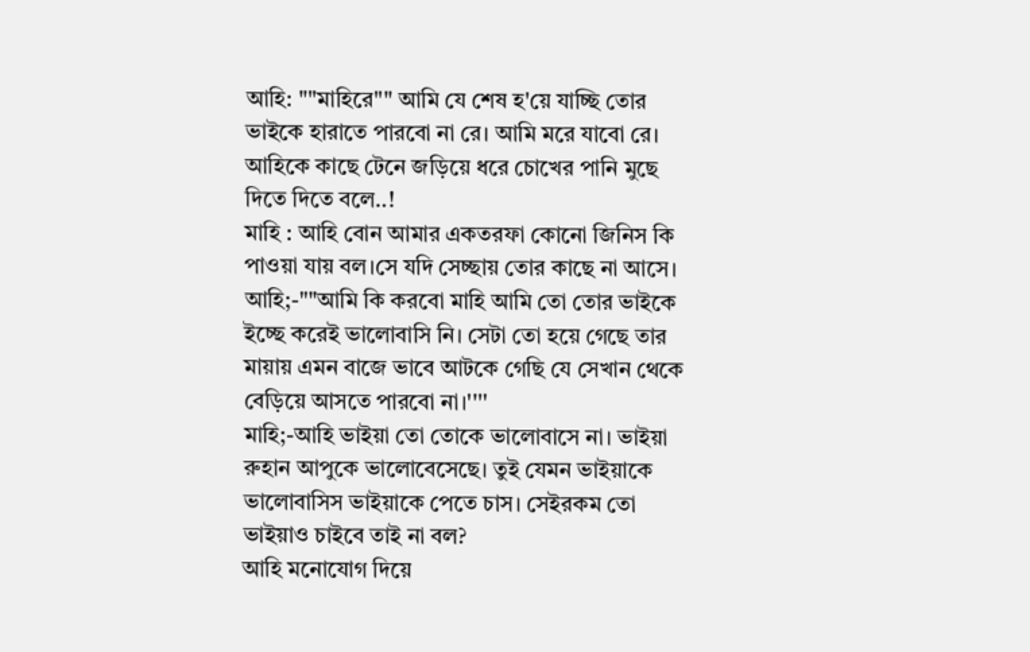আহি: ""মাহিরে"" আমি যে শেষ হ'য়ে যাচ্ছি তোর ভাইকে হারাতে পারবো না রে। আমি মরে যাবো রে।
আহিকে কাছে টেনে জড়িয়ে ধরে চোখের পানি মুছে দিতে দিতে বলে..!
মাহি : আহি বোন আমার একতরফা কোনো জিনিস কি পাওয়া যায় বল।সে যদি সেচ্ছায় তোর কাছে না আসে।
আহি;-""আমি কি করবো মাহি আমি তো তোর ভাইকে ইচ্ছে করেই ভালোবাসি নি। সেটা তো হয়ে গেছে তার মায়ায় এমন বাজে ভাবে আটকে গেছি যে সেখান থেকে বেড়িয়ে আসতে পারবো না।''''
মাহি;-আহি ভাইয়া তো তোকে ভালোবাসে না। ভাইয়া রুহান আপুকে ভালোবেসেছে। তুই যেমন ভাইয়াকে ভালোবাসিস ভাইয়াকে পেতে চাস। সেইরকম তো ভাইয়াও চাইবে তাই না বল?
আহি মনোযোগ দিয়ে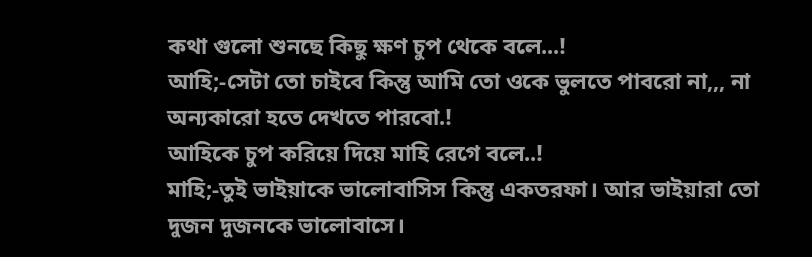কথা গুলো শুনছে কিছু ক্ষণ চুপ থেকে বলে...!
আহি;-সেটা তো চাইবে কিন্তু আমি তো ওকে ভুলতে পাবরো না,,, না অন্যকারো হতে দেখতে পারবো.!
আহিকে চুপ করিয়ে দিয়ে মাহি রেগে বলে..!
মাহি;-তুই ভাইয়াকে ভালোবাসিস কিন্তু একতরফা। আর ভাইয়ারা তো দুজন দুজনকে ভালোবাসে।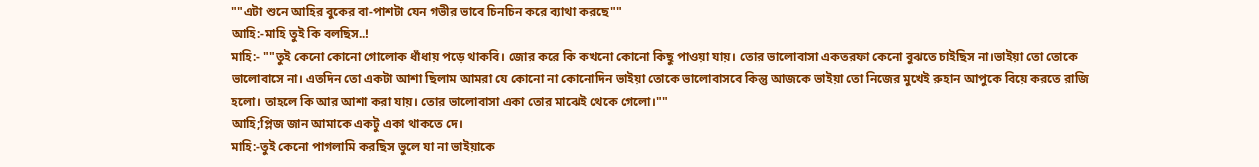""এটা শুনে আহির বুকের বা-পাশটা যেন গভীর ভাবে চিনচিন করে ব্যাথা করছে""
আহি:-মাহি তুই কি বলছিস..!
মাহি:- ""তুই কেনো কোনো গোলোক ধাঁধায় পড়ে থাকবি। জোর করে কি কখনো কোনো কিছু পাওয়া যায়। তোর ভালোবাসা একতরফা কেনো বুঝতে চাইছিস না।ভাইয়া তো তোকে ভালোবাসে না। এতদিন তো একটা আশা ছিলাম আমরা যে কোনো না কোনোদিন ভাইয়া তোকে ভালোবাসবে কিন্তু আজকে ভাইয়া তো নিজের মুখেই রুহান আপুকে বিয়ে করতে রাজি হলো। তাহলে কি আর আশা করা যায়। তোর ভালোবাসা একা তোর মাঝেই থেকে গেলো।""
আহি;প্লিজ জান আমাকে একটু একা থাকতে দে।
মাহি:-তুই কেনো পাগলামি করছিস ভুলে যা না ভাইয়াকে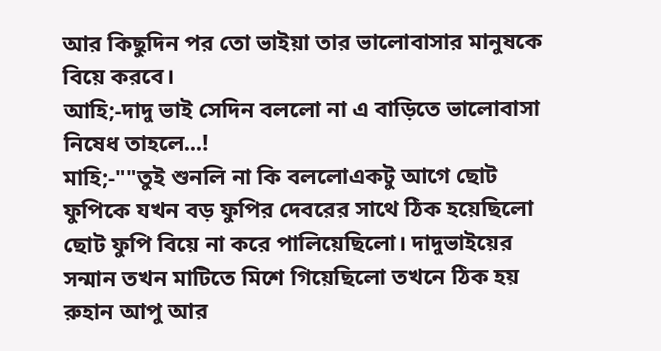আর কিছুদিন পর তো ভাইয়া তার ভালোবাসার মানুষকে বিয়ে করবে।
আহি;-দাদু ভাই সেদিন বললো না এ বাড়িতে ভালোবাসা নিষেধ তাহলে...!
মাহি;-""তুই শুনলি না কি বললোএকটু আগে ছোট ফুপিকে যখন বড় ফুপির দেবরের সাথে ঠিক হয়েছিলো ছোট ফুপি বিয়ে না করে পালিয়েছিলো। দাদুভাইয়ের সন্মান তখন মাটিতে মিশে গিয়েছিলো তখনে ঠিক হয় রুহান আপু আর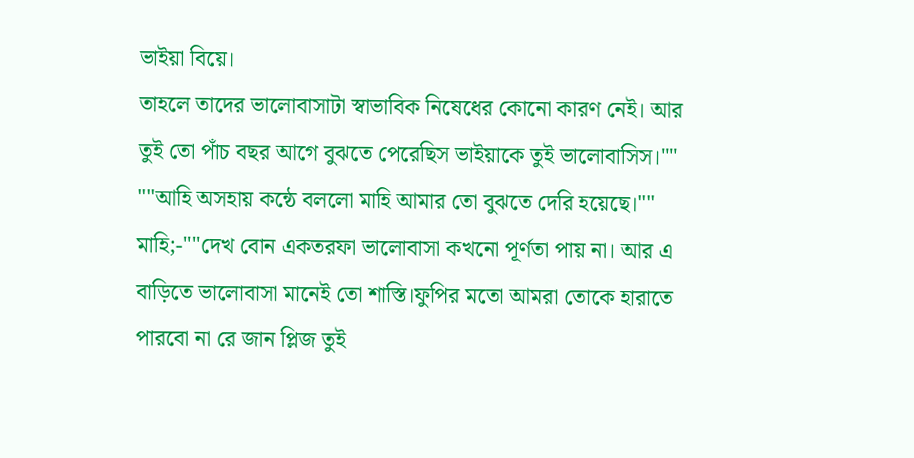ভাইয়া বিয়ে।
তাহলে তাদের ভালোবাসাটা স্বাভাবিক নিষেধের কোনো কারণ নেই। আর তুই তো পাঁচ বছর আগে বুঝতে পেরেছিস ভাইয়াকে তুই ভালোবাসিস।""
""আহি অসহায় কন্ঠে বললো মাহি আমার তো বুঝতে দেরি হয়েছে।""
মাহি;-""দেখ বোন একতরফা ভালোবাসা কখনো পূর্ণতা পায় না। আর এ বাড়িতে ভালোবাসা মানেই তো শাস্তি।ফুপির মতো আমরা তোকে হারাতে পারবো না রে জান প্লিজ তুই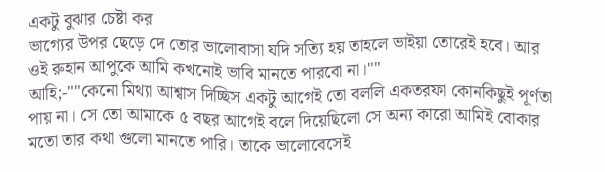একটু বুঝার চেষ্টা কর
ভাগ্যের উপর ছেড়ে দে তোর ভালোবাসা যদি সত্যি হয় তাহলে ভাইয়া তোরেই হবে। আর ওই রুহান আপুকে আমি কখনোই ভাবি মানতে পারবো না।""
আহি;-""কেনো মিথ্যা আশ্বাস দিচ্ছিস একটু আগেই তো বললি একতরফা কোনকিছুই পূর্ণতা পায় না। সে তো আমাকে ৫ বছর আগেই বলে দিয়েছিলো সে অন্য কারো আমিই বোকার মতো তার কথা গুলো মানতে পারি। তাকে ভালোবেসেই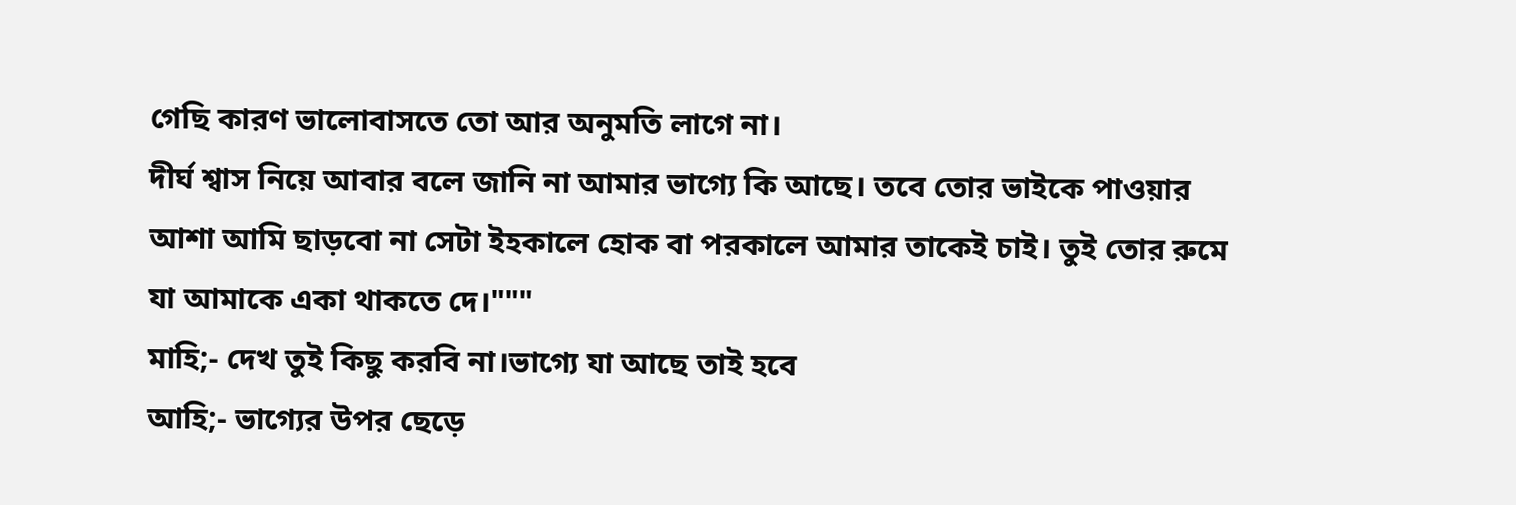গেছি কারণ ভালোবাসতে তো আর অনুমতি লাগে না।
দীর্ঘ শ্বাস নিয়ে আবার বলে জানি না আমার ভাগ্যে কি আছে। তবে তোর ভাইকে পাওয়ার আশা আমি ছাড়বো না সেটা ইহকালে হোক বা পরকালে আমার তাকেই চাই। তুই তোর রুমে যা আমাকে একা থাকতে দে।"""
মাহি;- দেখ তুই কিছু করবি না।ভাগ্যে যা আছে তাই হবে
আহি;- ভাগ্যের উপর ছেড়ে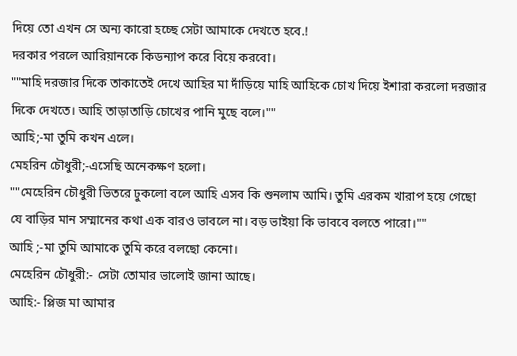দিয়ে তো এখন সে অন্য কারো হচ্ছে সেটা আমাকে দেখতে হবে.!
দরকার পরলে আরিয়ানকে কিডন্যাপ করে বিয়ে করবো।
""মাহি দরজার দিকে তাকাতেই দেখে আহির মা দাঁড়িয়ে মাহি আহিকে চোখ দিয়ে ইশারা করলো দরজার দিকে দেখতে। আহি তাড়াতাড়ি চোখের পানি মুছে বলে।""
আহি;-মা তুমি কখন এলে।
মেহরিন চৌধুরী;-এসেছি অনেকক্ষণ হলো।
""মেহেরিন চৌধুরী ভিতরে ঢুকলো বলে আহি এসব কি শুনলাম আমি। তুমি এরকম খারাপ হয়ে গেছো
যে বাড়ির মান সম্মানের কথা এক বারও ভাবলে না। বড় ভাইয়া কি ভাববে বলতে পারো।""
আহি ;-মা তুমি আমাকে তুমি করে বলছো কেনো।
মেহেরিন চৌধুরী:- সেটা তোমার ভালোই জানা আছে।
আহি:- প্লিজ মা আমার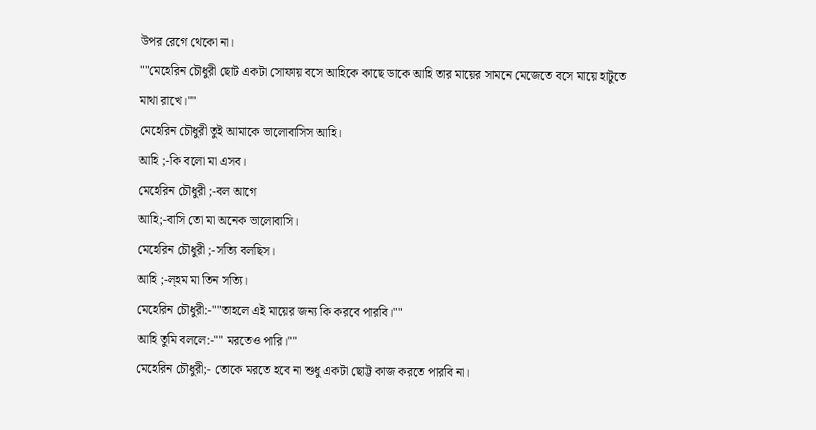উপর রেগে থেকো না।
""মেহেরিন চৌধুরী ছোট একটা সোফায় বসে আহিকে কাছে ডাকে আহি তার মায়ের সামনে মেজেতে বসে মায়ে হাটুতে মাথা রাখে।""
মেহেরিন চৌধুরী তুই আমাকে ভালোবাসিস আহি।
আহি ;-কি বলো মা এসব।
মেহেরিন চৌধুরী ;-বল আগে
আহি;-বাসি তো মা অনেক ভালোবাসি।
মেহেরিন চৌধুরী ;-সত্যি বলছিস।
আহি ;-ল্হম মা তিন সত্যি।
মেহেরিন চৌধুরী:-""তাহলে এই মায়ের জন্য কি করবে পারবি।""
আহি তুমি বললে:-"" মরতেও পারি।""
মেহেরিন চৌধুরী;- তোকে মরতে হবে না শুধু একটা ছোট্ট কাজ করতে পারবি না।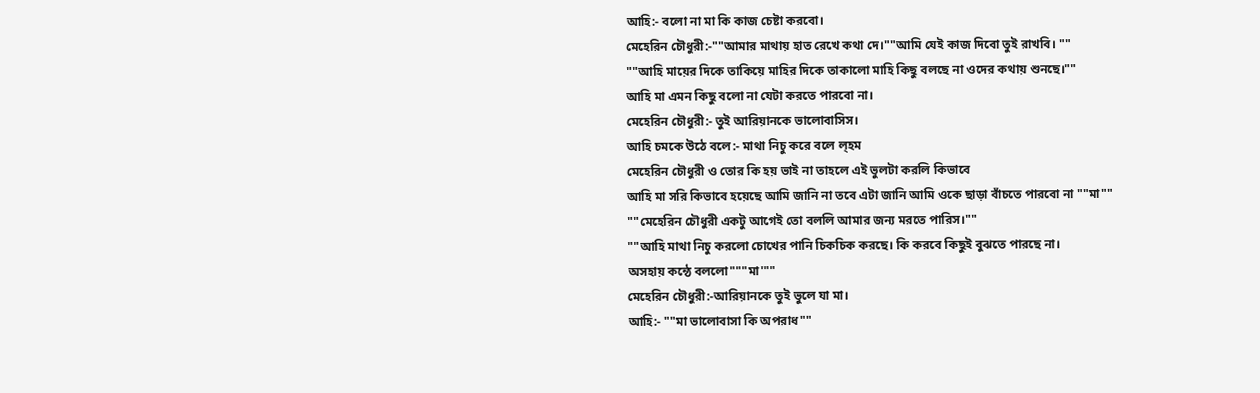আহি:- বলো না মা কি কাজ চেষ্টা করবো।
মেহেরিন চৌধুরী:-""আমার মাথায় হাত রেখে কথা দে।""আমি যেই কাজ দিবো তুই রাখবি। ""
""আহি মায়ের দিকে তাকিয়ে মাহির দিকে তাকালো মাহি কিছু বলছে না ওদের কথায় শুনছে।""
আহি মা এমন কিছু বলো না যেটা করতে পারবো না।
মেহেরিন চৌধুরী:- তুই আরিয়ানকে ভালোবাসিস।
আহি চমকে উঠে বলে:- মাথা নিচু করে বলে ল্হম
মেহেরিন চৌধুরী ও তোর কি হয় ভাই না তাহলে এই ভুলটা করলি কিভাবে
আহি মা সরি কিভাবে হয়েছে আমি জানি না তবে এটা জানি আমি ওকে ছাড়া বাঁচতে পারবো না ""মা""
""মেহেরিন চৌধুরী একটু আগেই তো বললি আমার জন্য মরতে পারিস।""
""আহি মাথা নিচু করলো চোখের পানি চিকচিক করছে। কি করবে কিছুই বুঝতে পারছে না।
অসহায় কন্ঠে বললো"""মা'""
মেহেরিন চৌধুরী:-আরিয়ানকে তুই ভুলে যা মা।
আহি:- ""মা ভালোবাসা কি অপরাধ""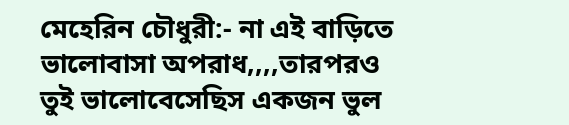মেহেরিন চৌধুরী:- না এই বাড়িতে ভালোবাসা অপরাধ,,,,তারপরও তুই ভালোবেসেছিস একজন ভুল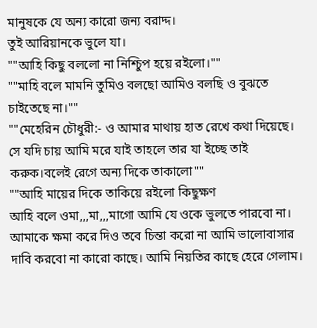মানুষকে যে অন্য কারো জন্য বরাদ্দ।
তুই আরিয়ানকে ভুলে যা।
""আহি কিছু বললো না নিশ্চিুপ হয়ে রইলো।""
""মাহি বলে মামনি তুমিও বলছো আমিও বলছি ও বুঝতে চাইতেছে না।""
""মেহেরিন চৌধুরী:- ও আমার মাথায় হাত রেখে কথা দিয়েছে। সে যদি চায় আমি মরে যাই তাহলে তার যা ইচ্ছে তাই করুক।বলেই রেগে অন্য দিকে তাকালো""
""আহি মায়ের দিকে তাকিয়ে রইলো কিছুক্ষণ
আহি বলে ওমা,,,মা,,,মাগো আমি যে ওকে ভুলতে পারবো না। আমাকে ক্ষমা করে দিও তবে চিন্তা করো না আমি ভালোবাসার দাবি করবো না কারো কাছে। আমি নিয়তির কাছে হেরে গেলাম।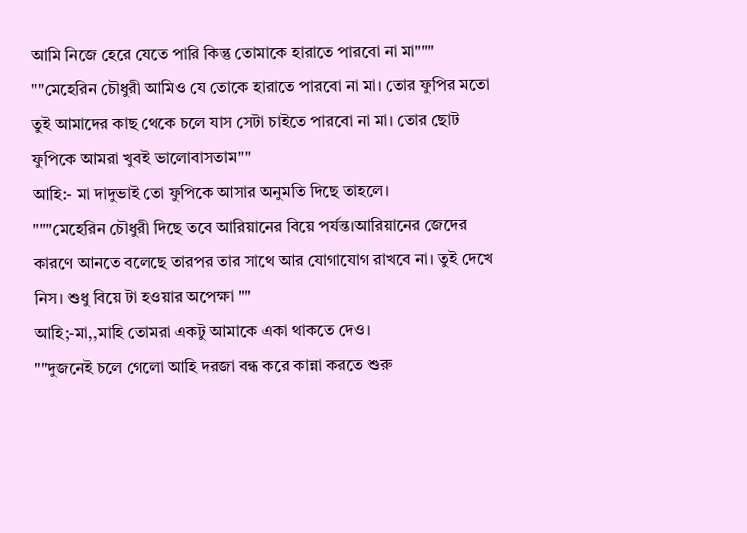আমি নিজে হেরে যেতে পারি কিন্তু তোমাকে হারাতে পারবো না মা"""
""মেহেরিন চৌধুরী আমিও যে তোকে হারাতে পারবো না মা। তোর ফুপির মতো তুই আমাদের কাছ থেকে চলে যাস সেটা চাইতে পারবো না মা। তোর ছোট ফুপিকে আমরা খুবই ভালোবাসতাম""
আহি:- মা দাদুভাই তো ফুপিকে আসার অনুমতি দিছে তাহলে।
"""মেহেরিন চৌধুরী দিছে তবে আরিয়ানের বিয়ে পর্যন্ত।আরিয়ানের জেদের কারণে আনতে বলেছে তারপর তার সাথে আর যোগাযোগ রাখবে না। তুই দেখে নিস। শুধু বিয়ে টা হওয়ার অপেক্ষা ""
আহি;-মা,,মাহি তোমরা একটু আমাকে একা থাকতে দেও।
""দুজনেই চলে গেলো আহি দরজা বন্ধ করে কান্না করতে শুরু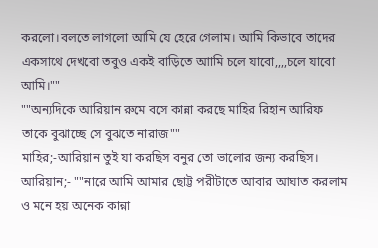করলো।বলতে লাগলো আমি যে হেরে গেলাম। আমি কিভাবে তাদের একসাথে দেখবো তবুও একই বাড়িতে আামি চলে যাবো,,,,চলে যাবো আমি।""
""অন্যদিকে আরিয়ান রুমে বসে কান্না করছে মাহির রিহান আরিফ তাকে বুঝাচ্ছে সে বুঝতে নারাজ""
মাহির;-আরিয়ান তুই যা করছিস বনুর তো ভালোর জন্য করছিস।
আরিয়ান;- ""নারে আমি আমার ছোট্ট পরীটাতে আবার আঘাত করলাম ও মনে হয় অনেক কান্না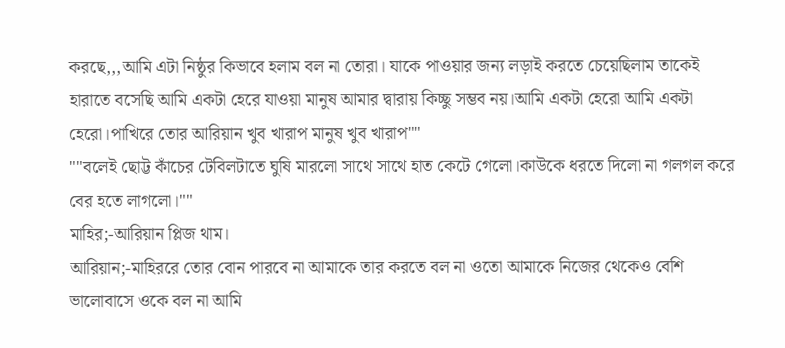করছে,,,আমি এটা নিষ্ঠুর কিভাবে হলাম বল না তোরা। যাকে পাওয়ার জন্য লড়াই করতে চেয়েছিলাম তাকেই হারাতে বসেছি আমি একটা হেরে যাওয়া মানুষ আমার দ্বারায় কিচ্ছু সম্ভব নয়।আমি একটা হেরো আমি একটা হেরো।পাখিরে তোর আরিয়ান খুব খারাপ মানুষ খুব খারাপ""
""বলেই ছোট্ট কাঁচের টেবিলটাতে ঘুষি মারলো সাথে সাথে হাত কেটে গেলো।কাউকে ধরতে দিলো না গলগল করে বের হতে লাগলো।""
মাহির;-আরিয়ান প্লিজ থাম।
আরিয়ান;-মাহিররে তোর বোন পারবে না আমাকে তার করতে বল না ওতো আমাকে নিজের থেকেও বেশি ভালোবাসে ওকে বল না আমি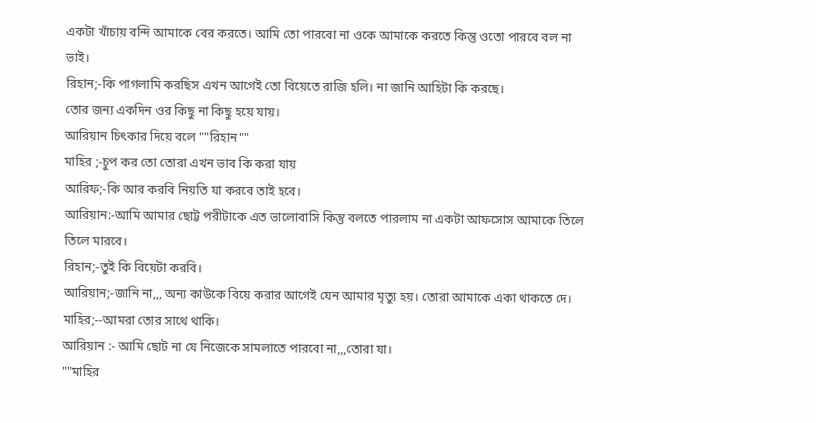একটা খাঁচায় বন্দি আমাকে বের করতে। আমি তো পারবো না ওকে আমাকে করতে কিন্তু ওতো পারবে বল না ভাই।
রিহান;-কি পাগলামি করছিস এখন আগেই তো বিয়েতে রাজি হলি। না জানি আহিটা কি করছে।
তোর জন্য একদিন ওর কিছু না কিছু হয়ে যায়।
আরিয়ান চিৎকার দিয়ে বলে ""রিহান""
মাহির ;-চুপ কর তো তোরা এখন ভাব কি করা যায়
আরিফ;-কি আর করবি নিয়তি যা করবে তাই হবে।
আরিয়ান:-আমি আমার ছোট্ট পরীটাকে এত ভালোবাসি কিন্তু বলতে পারলাম না একটা আফসোস আমাকে তিলে তিলে মারবে।
রিহান;-তুই কি বিয়েটা করবি।
আরিয়ান;-জানি না,,, অন্য কাউকে বিয়ে করার আগেই যেন আমার মৃত্যু হয়। তোরা আমাকে একা থাকতে দে।
মাহির;--আমরা তোর সাথে থাকি।
আরিয়ান :- আমি ছোট না যে নিজেকে সামলাতে পারবো না,,,তোরা যা।
""মাহির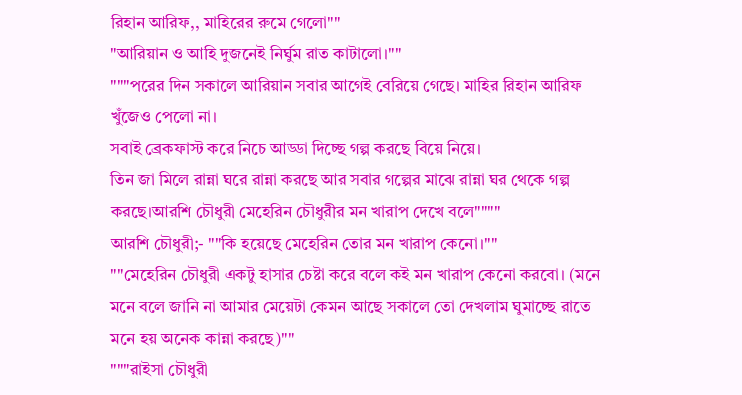রিহান আরিফ,, মাহিরের রুমে গেলো""
"আরিয়ান ও আহি দুজনেই নির্ঘুম রাত কাটালো।""
"""পরের দিন সকালে আরিয়ান সবার আগেই বেরিয়ে গেছে। মাহির রিহান আরিফ খুঁজেও পেলো না।
সবাই ব্রেকফাস্ট করে নিচে আড্ডা দিচ্ছে গল্প করছে বিয়ে নিয়ে।
তিন জা মিলে রান্না ঘরে রান্না করছে আর সবার গল্পের মাঝে রান্না ঘর থেকে গল্প করছে।আরশি চৌধুরী মেহেরিন চৌধুরীর মন খারাপ দেখে বলে""""
আরশি চৌধুরী;- ""কি হয়েছে মেহেরিন তোর মন খারাপ কেনো।""
""মেহেরিন চৌধুরী একটু হাসার চেষ্টা করে বলে কই মন খারাপ কেনো করবো। (মনে মনে বলে জানি না আমার মেয়েটা কেমন আছে সকালে তো দেখলাম ঘুমাচ্ছে রাতে মনে হয় অনেক কান্না করছে)""
"""রাইসা চৌধুরী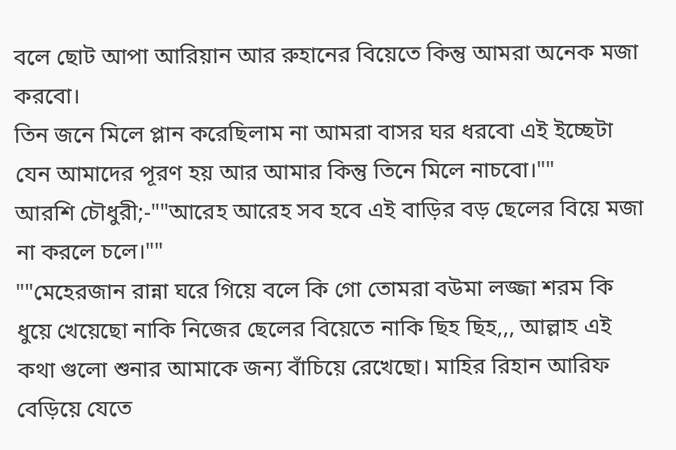বলে ছোট আপা আরিয়ান আর রুহানের বিয়েতে কিন্তু আমরা অনেক মজা করবো।
তিন জনে মিলে প্লান করেছিলাম না আমরা বাসর ঘর ধরবো এই ইচ্ছেটা যেন আমাদের পূরণ হয় আর আমার কিন্তু তিনে মিলে নাচবো।""
আরশি চৌধুরী;-""আরেহ আরেহ সব হবে এই বাড়ির বড় ছেলের বিয়ে মজা না করলে চলে।""
""মেহেরজান রান্না ঘরে গিয়ে বলে কি গো তোমরা বউমা লজ্জা শরম কি ধুয়ে খেয়েছো নাকি নিজের ছেলের বিয়েতে নাকি ছিহ ছিহ,,, আল্লাহ এই কথা গুলো শুনার আমাকে জন্য বাঁচিয়ে রেখেছো। মাহির রিহান আরিফ বেড়িয়ে যেতে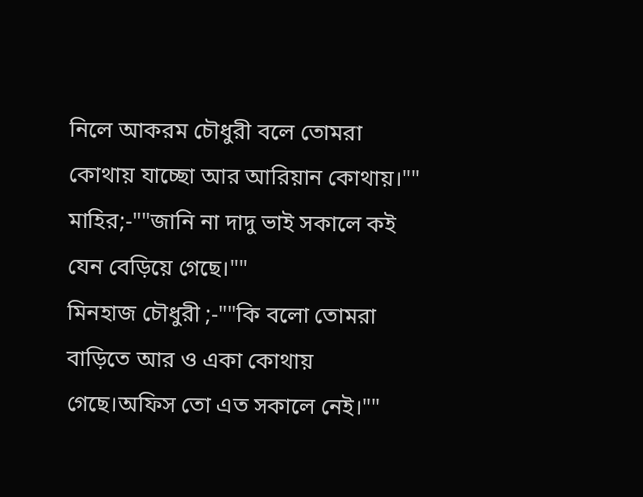নিলে আকরম চৌধুরী বলে তোমরা কোথায় যাচ্ছো আর আরিয়ান কোথায়।""
মাহির;-""জানি না দাদু ভাই সকালে কই যেন বেড়িয়ে গেছে।""
মিনহাজ চৌধুরী ;-""কি বলো তোমরা বাড়িতে আর ও একা কোথায় গেছে।অফিস তো এত সকালে নেই।""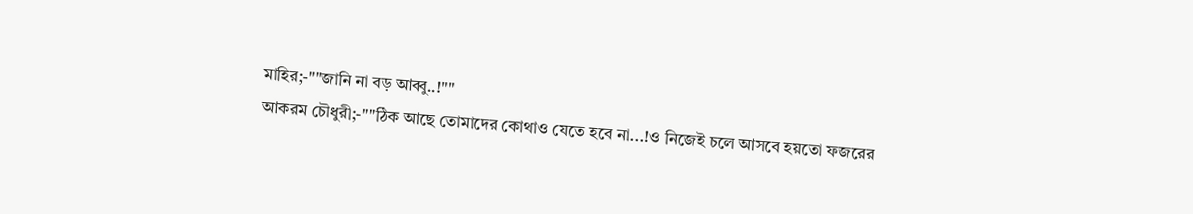মাহির;-""জানি না বড় আব্বু..!""
আকরম চৌধুরী;-""ঠিক আছে তোমাদের কোথাও যেতে হবে না...!ও নিজেই চলে আসবে হয়তো ফজরের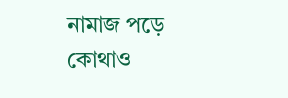নামাজ পড়ে কোথাও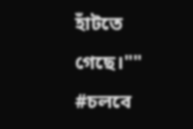হাঁটতে গেছে।""
#চলবে